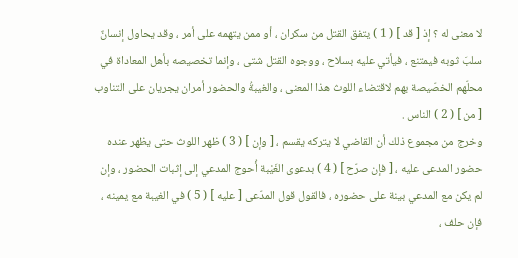لا معنى له ؟ إذ [ قد ] ( 1 ) يتفق القتل من سكران ، أو ممن يتهمه على أمر ، وقد يحاول إنسانٌ سلبَ ثوبه فيمتنع ، فيأتي عليه بسلاح ، ووجوه القتل شتى ، وإنما تخصيصه بأهل المعاداة في محلّهم الخصّيصة بهم لاقتضاء اللوث هذا المعنى ، والغيبةُ والحضور أمران يجريان على التناوب [ من ] ( 2 ) الناس .
وخرج من مجموع ذلك أن القاضي لا يتركه يقسم ، [ وإن ] ( 3 ) ظهر اللوث حتى يظهر عنده حضور المدعى عليه ، [ فإن صرّح ] ( 4 ) بدعوى الغَيْبة أُحوج المدعي إلى إثبات الحضور ، وإن لم يكن مع المدعي بينة على حضوره ، فالقول قول المدّعى [ عليه ] ( 5 ) في الغيبة مع يمينه ، فإن حلف ،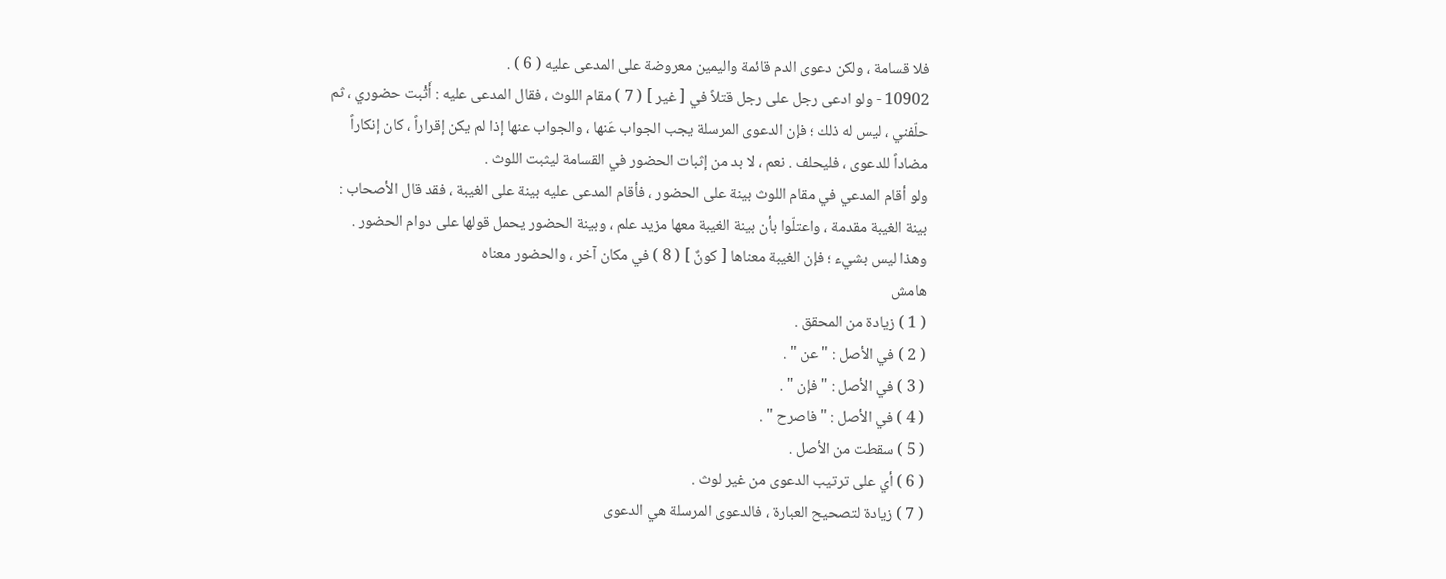فلا قسامة ، ولكن دعوى الدم قائمة واليمين معروضة على المدعى عليه ( 6 ) .
10902 - ولو ادعى رجل على رجل قتلاً في [ غير ] ( 7 ) مقام اللوث ، فقال المدعى عليه : أَثْبت حضوري ، ثم حلّفني ، ليس له ذلك ؛ فإن الدعوى المرسلة يجب الجواب عَنها ، والجواب عنها إذا لم يكن إقراراً ، كان إنكاراً مضاداً للدعوى ، فليحلف . نعم ، لا بد من إثبات الحضور في القسامة ليثبت اللوث .
ولو أقام المدعي في مقام اللوث بينة على الحضور ، فأقام المدعى عليه بينة على الغيبة ، فقد قال الأصحاب : بينة الغيبة مقدمة ، واعتلّوا بأن بينة الغيبة معها مزيد علم ، وبينة الحضور يحمل قولها على دوام الحضور .
وهذا ليس بشيء ؛ فإن الغيبة معناها [ كونٌ ] ( 8 ) في مكان آخر ، والحضور معناه
هامش
( 1 ) زيادة من المحقق .
( 2 ) في الأصل : " عن " .
( 3 ) في الأصل : " فإن " .
( 4 ) في الأصل : " فاصرح " .
( 5 ) سقطت من الأصل .
( 6 ) أي على ترتيب الدعوى من غير لوث .
( 7 ) زيادة لتصحيح العبارة ، فالدعوى المرسلة هي الدعوى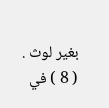بغير لوث .
( 8 ) في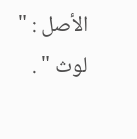الأصل : " لوث " .